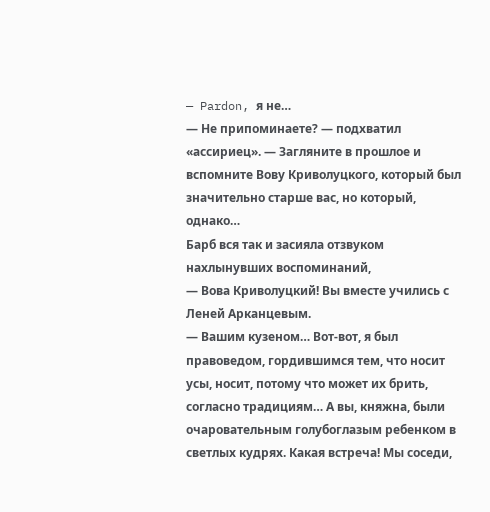— Pardon, я не…
— Не припоминаете? — подхватил «ассириец». — Загляните в прошлое и вспомните Вову Криволуцкого, который был значительно старше вас, но который, однако…
Барб вся так и засияла отзвуком нахлынувших воспоминаний,
— Вова Криволуцкий! Вы вместе учились с Леней Арканцевым.
— Вашим кузеном… Вот-вот, я был правоведом, гордившимся тем, что носит усы, носит, потому что может их брить, согласно традициям… А вы, княжна, были очаровательным голубоглазым ребенком в светлых кудрях. Какая встреча! Мы соседи,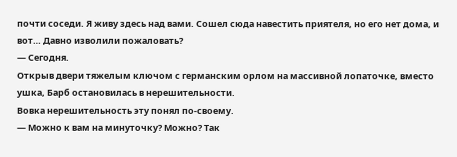почти соседи. Я живу здесь над вами. Сошел сюда навестить приятеля, но его нет дома, и вот… Давно изволили пожаловать?
— Сегодня.
Открыв двери тяжелым ключом с германским орлом на массивной лопаточке, вместо ушка, Барб остановилась в нерешительности.
Вовка нерешительность эту понял по-своему.
— Можно к вам на минуточку? Можно? Так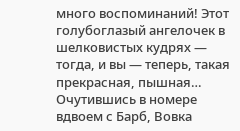много воспоминаний! Этот голубоглазый ангелочек в шелковистых кудрях — тогда, и вы — теперь, такая прекрасная, пышная…
Очутившись в номере вдвоем с Барб, Вовка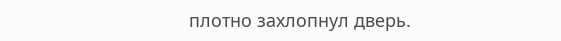плотно захлопнул дверь.